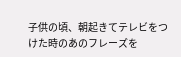子供の頃、朝起きてテレビをつけた時のあのフレーズを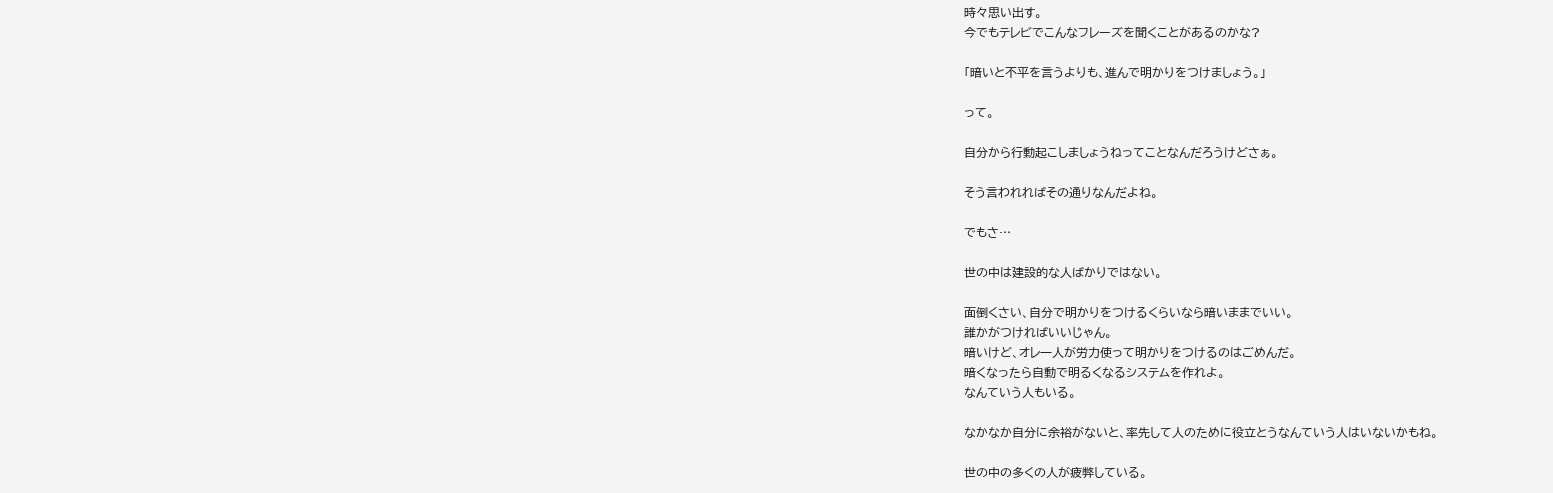時々思い出す。
今でもテレビでこんなフレーズを聞くことがあるのかな?

「暗いと不平を言うよりも、進んで明かりをつけましょう。」

って。

自分から行動起こしましょうねってことなんだろうけどさぁ。

そう言われればその通りなんだよね。

でもさ…

世の中は建設的な人ばかりではない。

面倒くさい、自分で明かりをつけるくらいなら暗いままでいい。
誰かがつければいいじゃん。
暗いけど、オレ一人が労力使って明かりをつけるのはごめんだ。
暗くなったら自動で明るくなるシステムを作れよ。
なんていう人もいる。

なかなか自分に余裕がないと、率先して人のために役立とうなんていう人はいないかもね。

世の中の多くの人が疲弊している。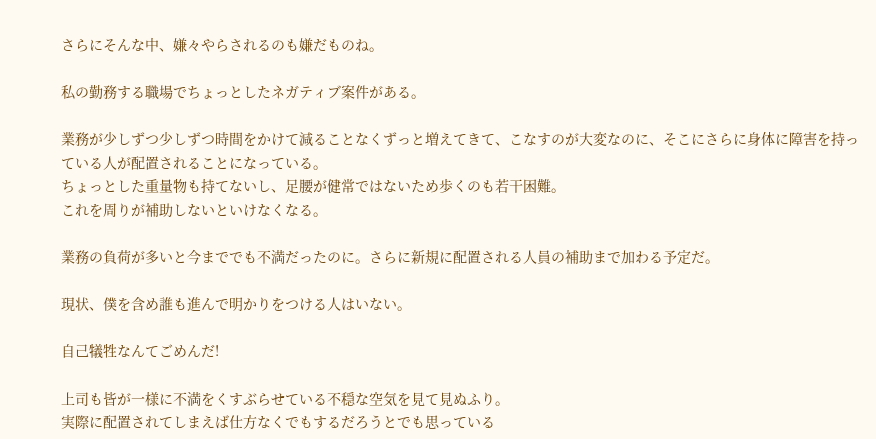さらにそんな中、嫌々やらされるのも嫌だものね。

私の勤務する職場でちょっとしたネガティブ案件がある。

業務が少しずつ少しずつ時間をかけて減ることなくずっと増えてきて、こなすのが大変なのに、そこにさらに身体に障害を持っている人が配置されることになっている。
ちょっとした重量物も持てないし、足腰が健常ではないため歩くのも若干困難。
これを周りが補助しないといけなくなる。

業務の負荷が多いと今まででも不満だったのに。さらに新規に配置される人員の補助まで加わる予定だ。

現状、僕を含め誰も進んで明かりをつける人はいない。

自己犠牲なんてごめんだ!

上司も皆が一様に不満をくすぶらせている不穏な空気を見て見ぬふり。
実際に配置されてしまえば仕方なくでもするだろうとでも思っている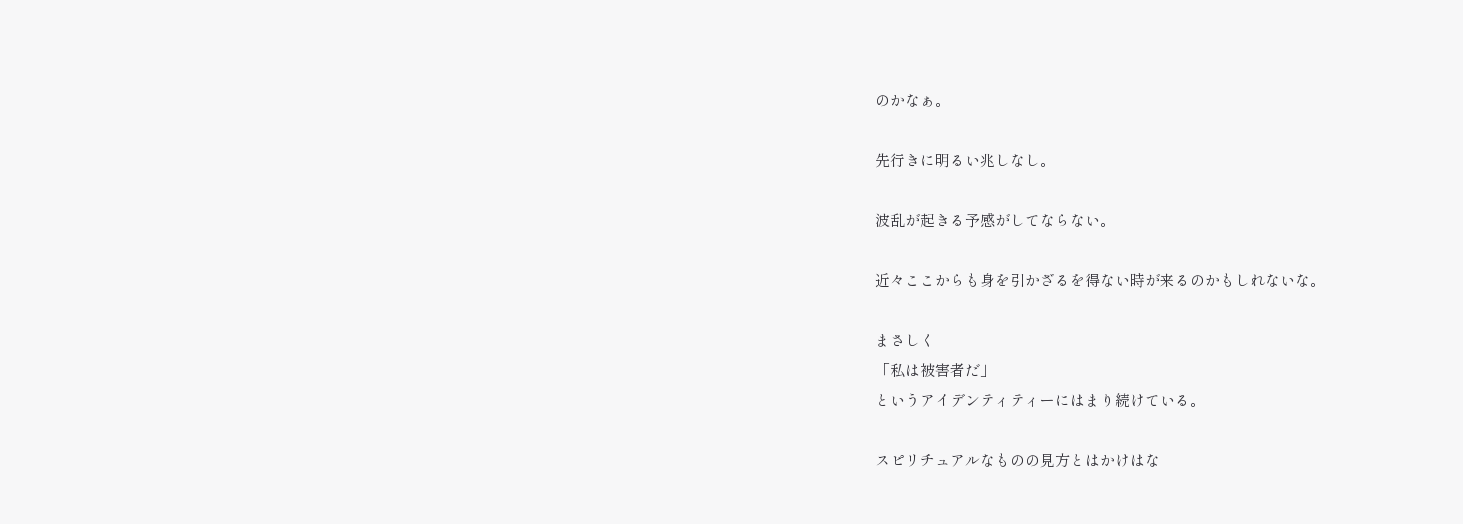のかなぁ。

先行きに明るい兆しなし。

波乱が起きる予感がしてならない。

近々ここからも身を引かざるを得ない時が来るのかもしれないな。

まさしく
「私は被害者だ」
というアイデンティティーにはまり続けている。

スピリチュアルなものの見方とはかけはな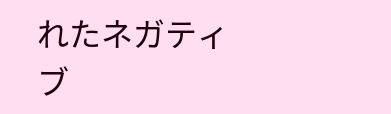れたネガティブ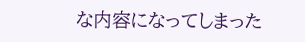な内容になってしまった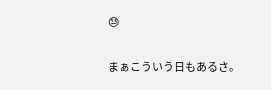😓

まぁこういう日もあるさ。